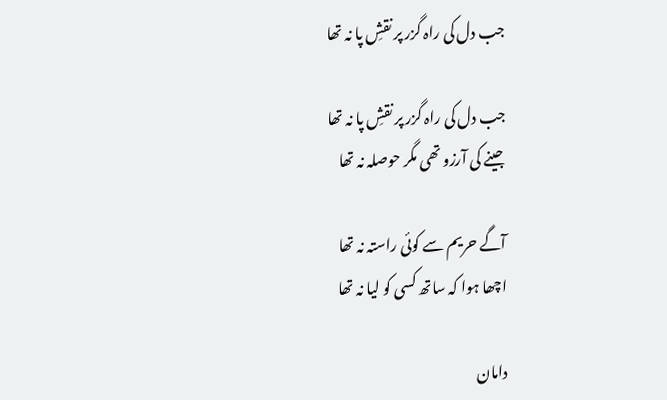جب دل کی راہ گزر پر نقشِ پا نہ تھا

جب دل کی راہ گزر پر نقشِ پا نہ تھا
جینے کی آرزو تھی مگر حوصلہ نہ تھا

آگے حریم سے کوئی راستہ نہ تھا
اچھا ہوا کہ ساتھ کسی کو لیا نہ تھا

دامان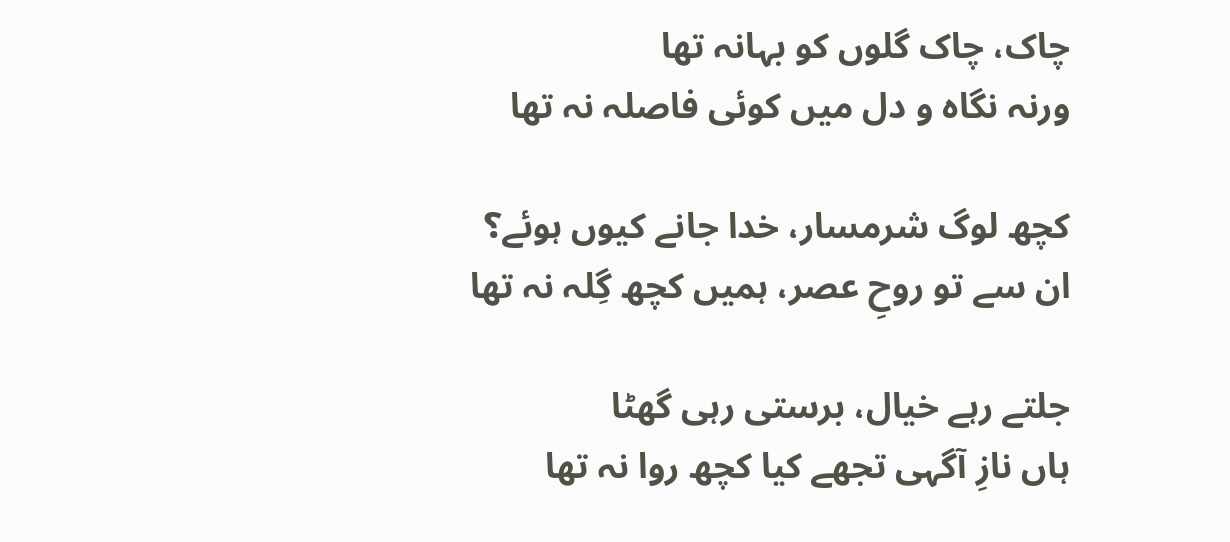چاک، چاک گلوں کو بہانہ تھا
ورنہ نگاہ و دل میں کوئی فاصلہ نہ تھا

کچھ لوگ شرمسار، خدا جانے کیوں ہوئے؟
ان سے تو روحِ عصر، ہمیں کچھ گِلہ نہ تھا

جلتے رہے خیال، برستی رہی گھٹا
ہاں نازِ آگہی تجھے کیا کچھ روا نہ تھا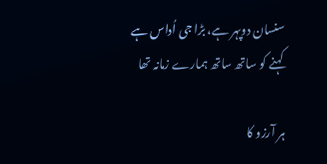سنسان دوپہر ہے، بڑا جی اُداس ہے
کہنے کو ساتھ ساتھ ہمارے زمانہ تھا

ہر آرزو کا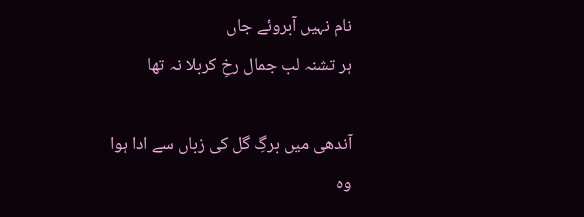نام نہیں آبروئے جاں
ہر تشنہ لب جمال رخِ کربلا نہ تھا

آندھی میں برگِ گل کی زباں سے ادا ہوا
وہ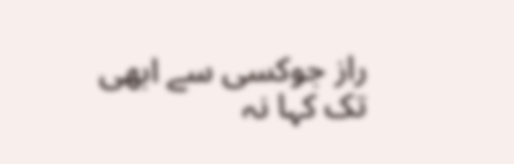راز جوکسی سے ابھی تک کہا نہ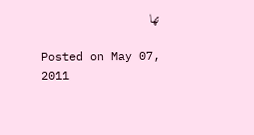تھا

Posted on May 07, 2011